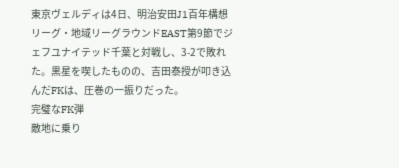東京ヴェルディは4日、明治安田J1百年構想リーグ・地域リーグラウンドEAST第9節でジェフユナイテッド千葉と対戦し、3-2で敗れた。黒星を喫したものの、吉田泰授が叩き込んだFKは、圧巻の一振りだった。
完璧なFK弾
敵地に乗り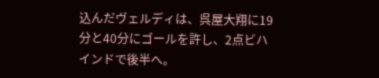込んだヴェルディは、呉屋大翔に19分と40分にゴールを許し、2点ビハインドで後半へ。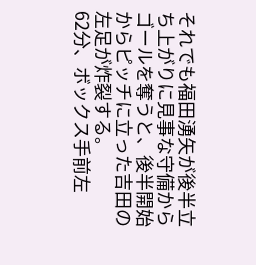それでも福田湧矢が後半立ち上がりに見事な守備からゴールを奪うと、後半開始からピッチに立った吉田の左足が炸裂する。
62分、ボックス手前左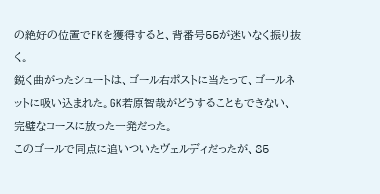の絶好の位置でFKを獲得すると、背番号55が迷いなく振り抜く。
鋭く曲がったシュートは、ゴール右ポストに当たって、ゴールネットに吸い込まれた。GK若原智哉がどうすることもできない、完璧なコースに放った一発だった。
このゴールで同点に追いついたヴェルディだったが、85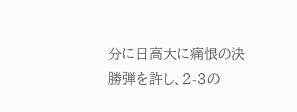分に日高大に痛恨の決勝弾を許し、2-3の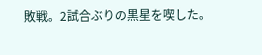敗戦。2試合ぶりの黒星を喫した。